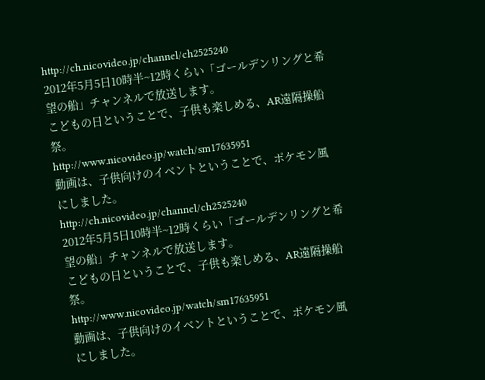http://ch.nicovideo.jp/channel/ch2525240
2012年5月5日10時半~12時くらい「ゴールデンリングと希望の船」チャンネルで放送します。
こどもの日ということで、子供も楽しめる、AR遠隔操船祭。
http://www.nicovideo.jp/watch/sm17635951
動画は、子供向けのイベントということで、ポケモン風にしました。
http://ch.nicovideo.jp/channel/ch2525240
2012年5月5日10時半~12時くらい「ゴールデンリングと希望の船」チャンネルで放送します。
こどもの日ということで、子供も楽しめる、AR遠隔操船祭。
http://www.nicovideo.jp/watch/sm17635951
動画は、子供向けのイベントということで、ポケモン風にしました。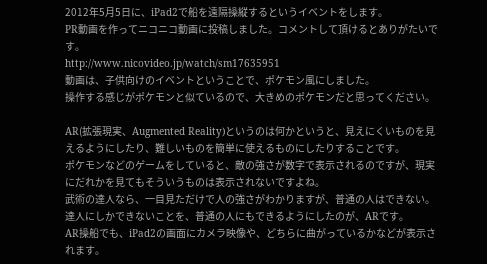2012年5月5日に、iPad2で船を遠隔操縦するというイベントをします。
PR動画を作ってニコニコ動画に投稿しました。コメントして頂けるとありがたいです。
http://www.nicovideo.jp/watch/sm17635951
動画は、子供向けのイベントということで、ポケモン風にしました。
操作する感じがポケモンと似ているので、大きめのポケモンだと思ってください。

AR(拡張現実、Augmented Reality)というのは何かというと、見えにくいものを見えるようにしたり、難しいものを簡単に使えるものにしたりすることです。
ポケモンなどのゲームをしていると、敵の強さが数字で表示されるのですが、現実にだれかを見てもそういうものは表示されないですよね。
武術の達人なら、一目見ただけで人の強さがわかりますが、普通の人はできない。
達人にしかできないことを、普通の人にもできるようにしたのが、ARです。
AR操船でも、iPad2の画面にカメラ映像や、どちらに曲がっているかなどが表示されます。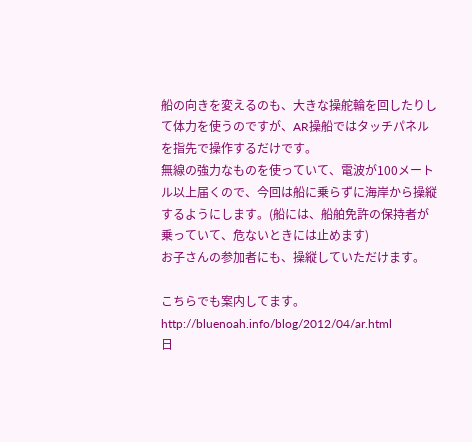船の向きを変えるのも、大きな操舵輪を回したりして体力を使うのですが、AR操船ではタッチパネルを指先で操作するだけです。
無線の強力なものを使っていて、電波が100メートル以上届くので、今回は船に乗らずに海岸から操縦するようにします。(船には、船舶免許の保持者が乗っていて、危ないときには止めます)
お子さんの参加者にも、操縦していただけます。

こちらでも案内してます。
http://bluenoah.info/blog/2012/04/ar.html
日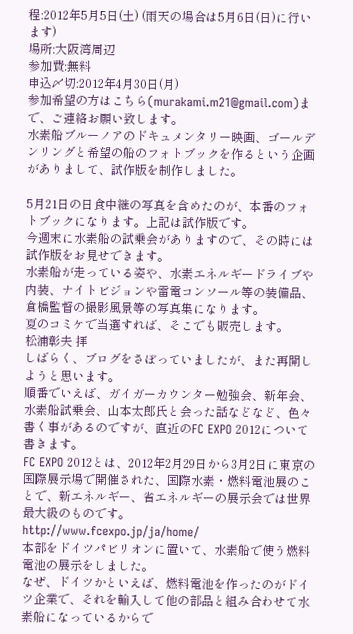程:2012年5月5日(土) (雨天の場合は5月6日(日)に行います)
場所:大阪湾周辺
参加費:無料
申込〆切:2012年4月30日(月)
参加希望の方はこちら(murakami.m21@gmail.com)まで、ご連絡お願い致します。
水素船ブルーノアのドキュメンタリー映画、ゴールデンリングと希望の船のフォトブックを作るという企画がありまして、試作版を制作しました。

5月21日の日食中継の写真を含めたのが、本番のフォトブックになります。上記は試作版です。
今週末に水素船の試乗会がありますので、その時には試作版をお見せできます。
水素船が走っている姿や、水素エネルギードライブや内装、ナイトビジョンや雷電コンソール等の装備品、倉橋監督の撮影風景等の写真集になります。
夏のコミケで当選すれば、そこでも販売します。
松浦彰夫 拝
しばらく、ブログをさぼっていましたが、また再開しようと思います。
順番でいえば、ガイガーカウンター勉強会、新年会、水素船試乗会、山本太郎氏と会った話などなど、色々書く事があるのですが、直近のFC EXPO 2012について書きます。
FC EXPO 2012とは、2012年2月29日から3月2日に東京の国際展示場で開催された、国際水素・燃料電池展のことで、新エネルギー、省エネルギーの展示会では世界最大級のものです。
http://www.fcexpo.jp/ja/home/
本部をドイツパビリオンに置いて、水素船で使う燃料電池の展示をしました。
なぜ、ドイツかといえば、燃料電池を作ったのがドイツ企業で、それを輸入して他の部品と組み合わせて水素船になっているからで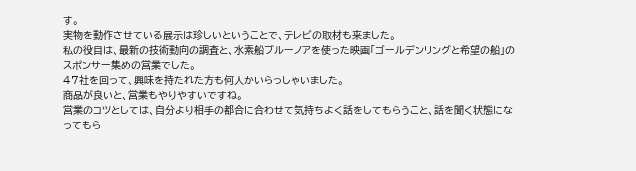す。
実物を動作させている展示は珍しいということで、テレビの取材も来ました。
私の役目は、最新の技術動向の調査と、水素船ブルーノアを使った映画「ゴールデンリングと希望の船」のスポンサー集めの営業でした。
47社を回って、興味を持たれた方も何人かいらっしゃいました。
商品が良いと、営業もやりやすいですね。
営業のコツとしては、自分より相手の都合に合わせて気持ちよく話をしてもらうこと、話を聞く状態になってもら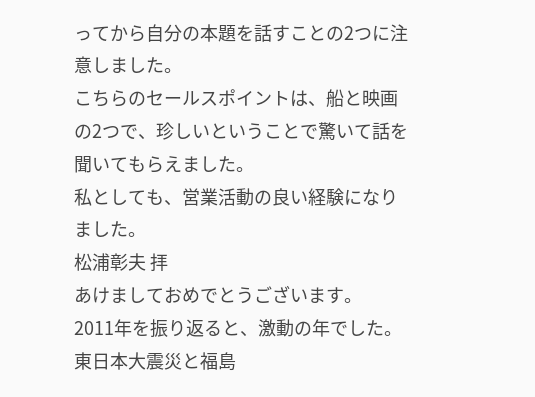ってから自分の本題を話すことの2つに注意しました。
こちらのセールスポイントは、船と映画の2つで、珍しいということで驚いて話を聞いてもらえました。
私としても、営業活動の良い経験になりました。
松浦彰夫 拝
あけましておめでとうございます。
2011年を振り返ると、激動の年でした。
東日本大震災と福島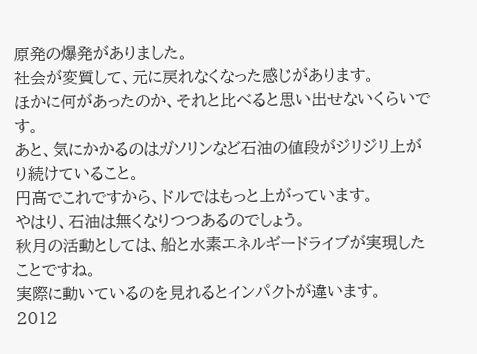原発の爆発がありました。
社会が変質して、元に戻れなくなった感じがあります。
ほかに何があったのか、それと比べると思い出せないくらいです。
あと、気にかかるのはガソリンなど石油の値段がジリジリ上がり続けていること。
円高でこれですから、ドルではもっと上がっています。
やはり、石油は無くなりつつあるのでしょう。
秋月の活動としては、船と水素エネルギードライブが実現したことですね。
実際に動いているのを見れるとインパクトが違います。
2012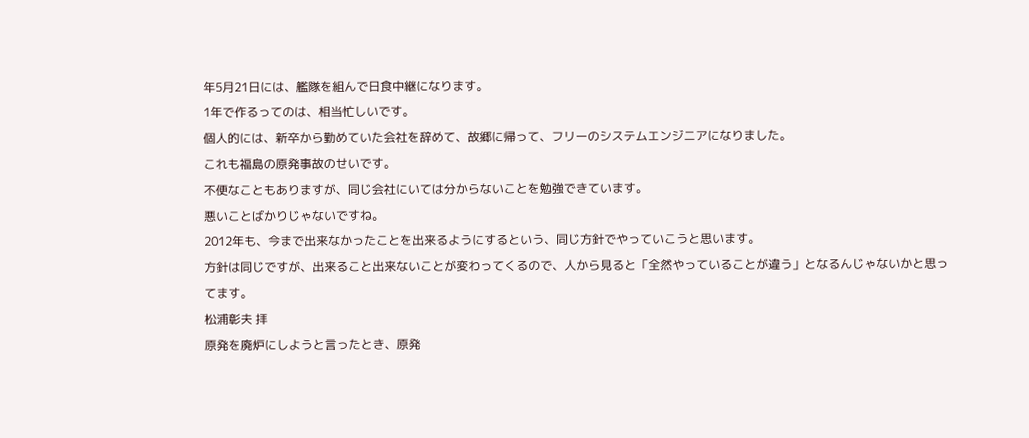年5月21日には、艦隊を組んで日食中継になります。
1年で作るってのは、相当忙しいです。
個人的には、新卒から勤めていた会社を辞めて、故郷に帰って、フリーのシステムエンジニアになりました。
これも福島の原発事故のせいです。
不便なこともありますが、同じ会社にいては分からないことを勉強できています。
悪いことばかりじゃないですね。
2012年も、今まで出来なかったことを出来るようにするという、同じ方針でやっていこうと思います。
方針は同じですが、出来ること出来ないことが変わってくるので、人から見ると「全然やっていることが違う」となるんじゃないかと思ってます。
松浦彰夫 拝
原発を廃炉にしようと言ったとき、原発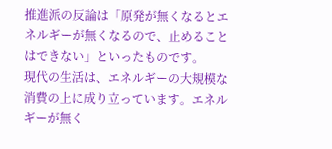推進派の反論は「原発が無くなるとエネルギーが無くなるので、止めることはできない」といったものです。
現代の生活は、エネルギーの大規模な消費の上に成り立っています。エネルギーが無く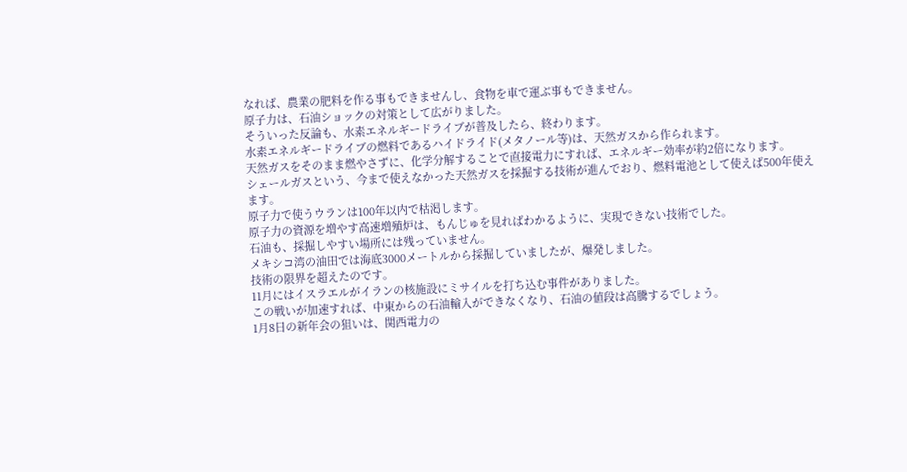なれば、農業の肥料を作る事もできませんし、食物を車で運ぶ事もできません。
原子力は、石油ショックの対策として広がりました。
そういった反論も、水素エネルギードライブが普及したら、終わります。
水素エネルギードライブの燃料であるハイドライド(メタノール等)は、天然ガスから作られます。
天然ガスをそのまま燃やさずに、化学分解することで直接電力にすれば、エネルギー効率が約2倍になります。
シェールガスという、今まで使えなかった天然ガスを採掘する技術が進んでおり、燃料電池として使えば500年使えます。
原子力で使うウランは100年以内で枯渇します。
原子力の資源を増やす高速増殖炉は、もんじゅを見ればわかるように、実現できない技術でした。
石油も、採掘しやすい場所には残っていません。
メキシコ湾の油田では海底3000メートルから採掘していましたが、爆発しました。
技術の限界を超えたのです。
11月にはイスラエルがイランの核施設にミサイルを打ち込む事件がありました。
この戦いが加速すれば、中東からの石油輸入ができなくなり、石油の値段は高騰するでしょう。
1月8日の新年会の狙いは、関西電力の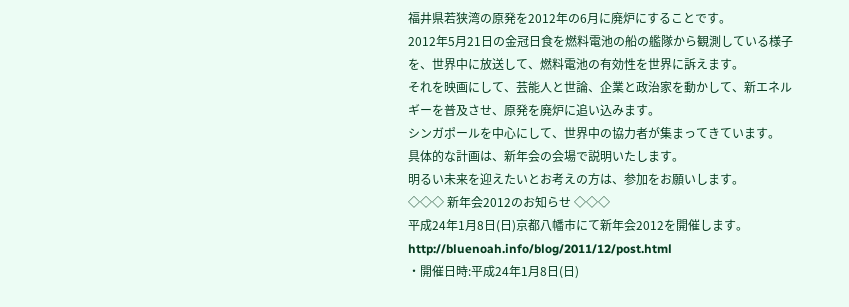福井県若狭湾の原発を2012年の6月に廃炉にすることです。
2012年5月21日の金冠日食を燃料電池の船の艦隊から観測している様子を、世界中に放送して、燃料電池の有効性を世界に訴えます。
それを映画にして、芸能人と世論、企業と政治家を動かして、新エネルギーを普及させ、原発を廃炉に追い込みます。
シンガポールを中心にして、世界中の協力者が集まってきています。
具体的な計画は、新年会の会場で説明いたします。
明るい未来を迎えたいとお考えの方は、参加をお願いします。
◇◇◇ 新年会2012のお知らせ ◇◇◇
平成24年1月8日(日)京都八幡市にて新年会2012を開催します。
http://bluenoah.info/blog/2011/12/post.html
・開催日時:平成24年1月8日(日)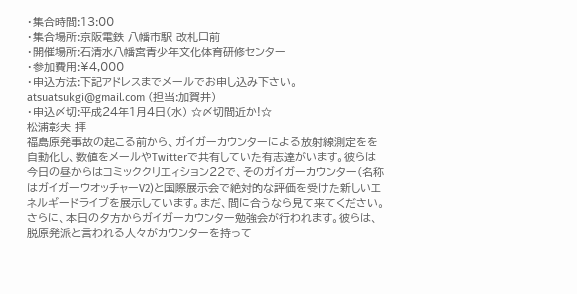・集合時間:13:00
・集合場所:京阪電鉄 八幡市駅 改札口前
・開催場所:石清水八幡宮青少年文化体育研修センター
・参加費用:¥4,000
・申込方法:下記アドレスまでメールでお申し込み下さい。
atsuatsukgi@gmail.com (担当:加賀井)
・申込〆切:平成24年1月4日(水) ☆〆切間近か!☆
松浦彰夫 拝
福島原発事故の起こる前から、ガイガーカウンターによる放射線測定をを自動化し、数値をメールやTwitterで共有していた有志達がいます。彼らは今日の昼からはコミッククリエィション22で、そのガイガーカウンター(名称はガイガーウオッチャーV2)と国際展示会で絶対的な評価を受けた新しいエネルギードライブを展示しています。まだ、間に合うなら見て来てください。
さらに、本日の夕方からガイガーカウンター勉強会が行われます。彼らは、脱原発派と言われる人々がカウンターを持って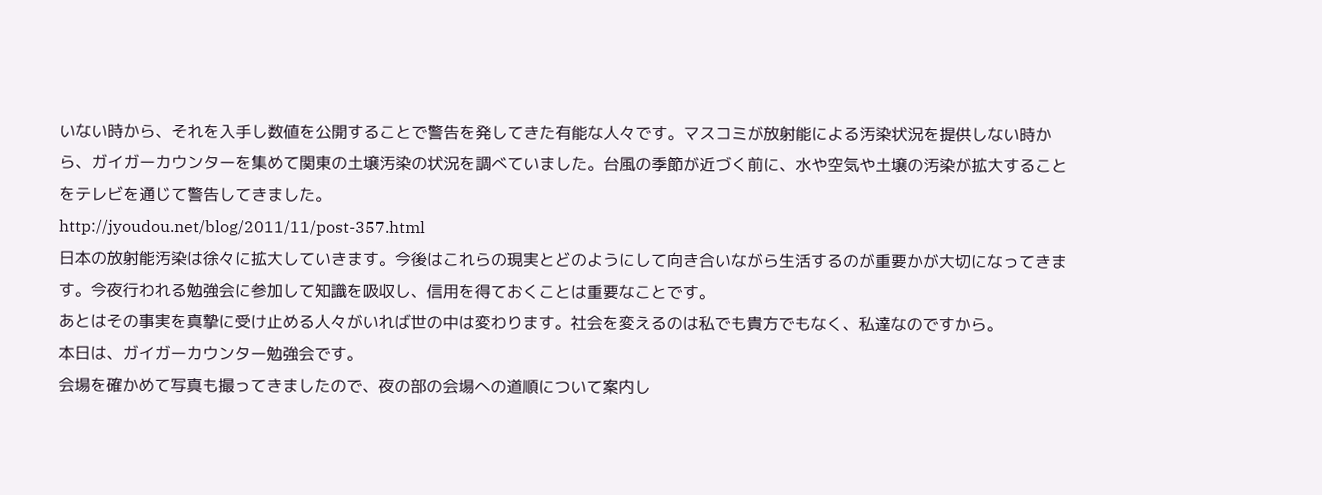いない時から、それを入手し数値を公開することで警告を発してきた有能な人々です。マスコミが放射能による汚染状況を提供しない時から、ガイガーカウンターを集めて関東の土壌汚染の状況を調べていました。台風の季節が近づく前に、水や空気や土壌の汚染が拡大することをテレビを通じて警告してきました。
http://jyoudou.net/blog/2011/11/post-357.html
日本の放射能汚染は徐々に拡大していきます。今後はこれらの現実とどのようにして向き合いながら生活するのが重要かが大切になってきます。今夜行われる勉強会に参加して知識を吸収し、信用を得ておくことは重要なことです。
あとはその事実を真摯に受け止める人々がいれば世の中は変わります。社会を変えるのは私でも貴方でもなく、私達なのですから。
本日は、ガイガーカウンター勉強会です。
会場を確かめて写真も撮ってきましたので、夜の部の会場への道順について案内し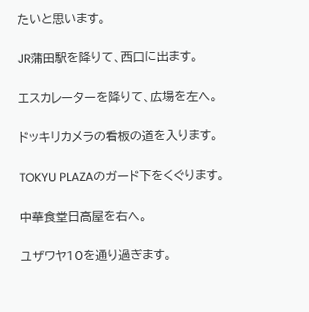たいと思います。

JR蒲田駅を降りて、西口に出ます。

エスカレーターを降りて、広場を左へ。

ドッキリカメラの看板の道を入ります。

TOKYU PLAZAのガード下をくぐります。

中華食堂日高屋を右へ。

ユザワヤ10を通り過ぎます。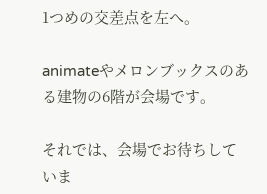1つめの交差点を左へ。

animateやメロンブックスのある建物の6階が会場です。

それでは、会場でお待ちしていま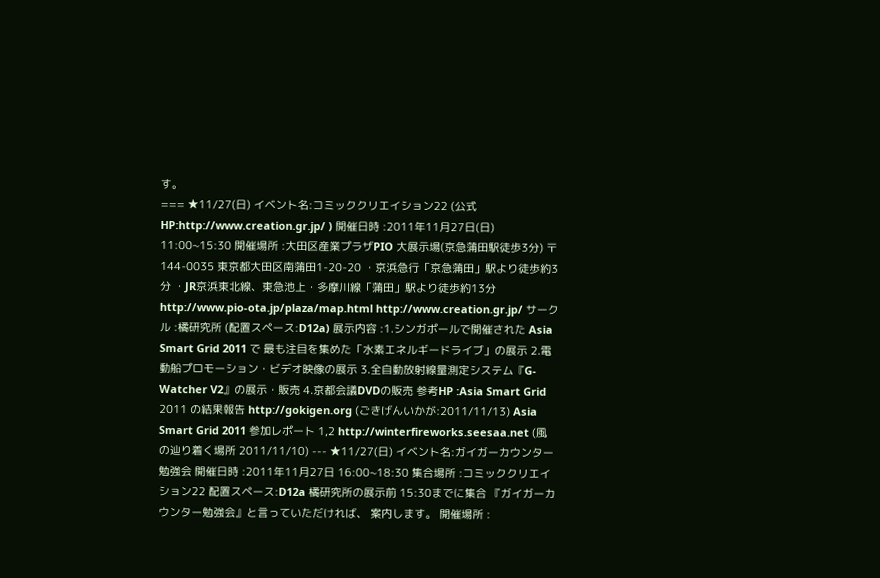す。
=== ★11/27(日) イベント名:コミッククリエイション22 (公式HP:http://www.creation.gr.jp/ ) 開催日時 :2011年11月27日(日) 11:00~15:30 開催場所 :大田区産業プラザPIO 大展示場(京急蒲田駅徒歩3分) 〒144-0035 東京都大田区南蒲田1-20-20 ・京浜急行「京急蒲田」駅より徒歩約3分 ・JR京浜東北線、東急池上・多摩川線「蒲田」駅より徒歩約13分 http://www.pio-ota.jp/plaza/map.html http://www.creation.gr.jp/ サークル :橘研究所 (配置スペース:D12a) 展示内容 :1.シンガポールで開催された Asia Smart Grid 2011 で 最も注目を集めた「水素エネルギードライブ」の展示 2.電動船プロモーション・ビデオ映像の展示 3.全自動放射線量測定システム『G-Watcher V2』の展示・販売 4.京都会議DVDの販売 参考HP :Asia Smart Grid 2011 の結果報告 http://gokigen.org (ごきげんいかが:2011/11/13) Asia Smart Grid 2011 参加レポート 1,2 http://winterfireworks.seesaa.net (風の辿り着く場所 2011/11/10) --- ★11/27(日) イベント名:ガイガーカウンター勉強会 開催日時 :2011年11月27日 16:00~18:30 集合場所 :コミッククリエイション22 配置スペース:D12a 橘研究所の展示前 15:30までに集合 『ガイガーカウンター勉強会』と言っていただければ、 案内します。 開催場所 :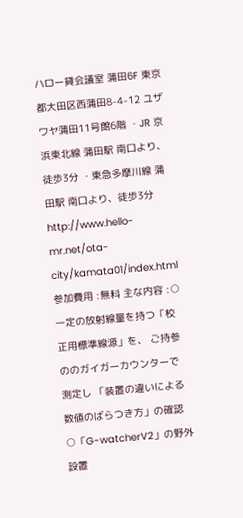ハロー貸会議室 蒲田6F 東京都大田区西蒲田8-4-12 ユザワヤ蒲田11号館6階 ・JR 京浜東北線 蒲田駅 南口より、徒歩3分 ・東急多摩川線 蒲田駅 南口より、徒歩3分 http://www.hello-mr.net/ota-city/kamata01/index.html 参加費用 :無料 主な内容 :○一定の放射線量を持つ「校正用標準線源」を、 ご持参ののガイガーカウンターで測定し 「装置の違いによる数値のばらつき方」の確認 ○「G-watcherV2」の野外設置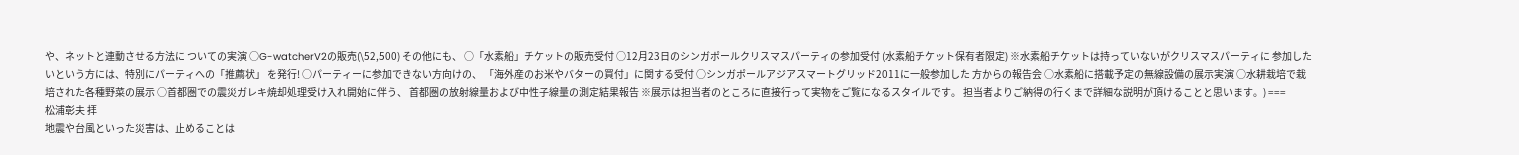や、ネットと連動させる方法に ついての実演 ○G-watcherV2の販売(\52,500) その他にも、 ○「水素船」チケットの販売受付 ○12月23日のシンガポールクリスマスパーティの参加受付 (水素船チケット保有者限定) ※水素船チケットは持っていないがクリスマスパーティに 参加したいという方には、特別にパーティへの「推薦状」 を発行! ○パーティーに参加できない方向けの、 「海外産のお米やバターの買付」に関する受付 ○シンガポールアジアスマートグリッド2011に一般参加した 方からの報告会 ○水素船に搭載予定の無線設備の展示実演 ○水耕栽培で栽培された各種野菜の展示 ○首都圏での震災ガレキ焼却処理受け入れ開始に伴う、 首都圏の放射線量および中性子線量の測定結果報告 ※展示は担当者のところに直接行って実物をご覧になるスタイルです。 担当者よりご納得の行くまで詳細な説明が頂けることと思います。) ===
松浦彰夫 拝
地震や台風といった災害は、止めることは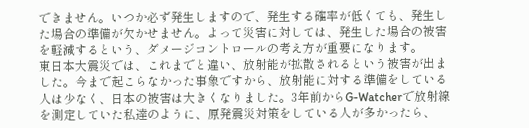できません。いつか必ず発生しますので、発生する確率が低くても、発生した場合の準備が欠かせません。よって災害に対しては、発生した場合の被害を軽減するという、ダメージコントロールの考え方が重要になります。
東日本大震災では、これまでと違い、放射能が拡散されるという被害が出ました。今まで起こらなかった事象ですから、放射能に対する準備をしている人は少なく、日本の被害は大きくなりました。3年前からG-Watcherで放射線を測定していた私達のように、原発震災対策をしている人が多かったら、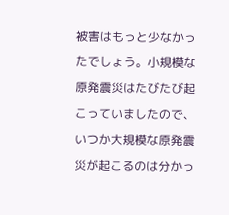被害はもっと少なかったでしょう。小規模な原発震災はたびたび起こっていましたので、いつか大規模な原発震災が起こるのは分かっ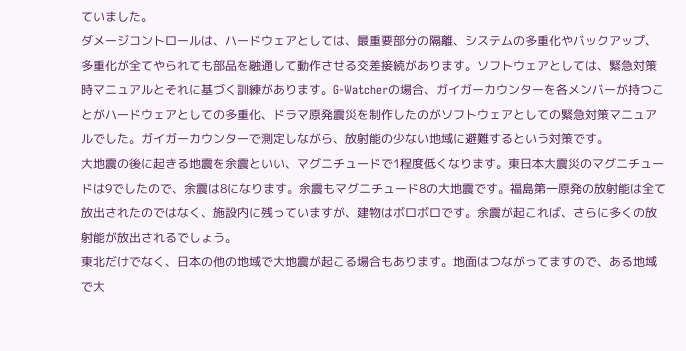ていました。
ダメージコントロールは、ハードウェアとしては、最重要部分の隔離、システムの多重化やバックアップ、多重化が全てやられても部品を融通して動作させる交差接続があります。ソフトウェアとしては、緊急対策時マニュアルとそれに基づく訓練があります。G-Watcherの場合、ガイガーカウンターを各メンバーが持つことがハードウェアとしての多重化、ドラマ原発震災を制作したのがソフトウェアとしての緊急対策マニュアルでした。ガイガーカウンターで測定しながら、放射能の少ない地域に避難するという対策です。
大地震の後に起きる地震を余震といい、マグニチュードで1程度低くなります。東日本大震災のマグニチュードは9でしたので、余震は8になります。余震もマグニチュード8の大地震です。福島第一原発の放射能は全て放出されたのではなく、施設内に残っていますが、建物はボロボロです。余震が起これば、さらに多くの放射能が放出されるでしょう。
東北だけでなく、日本の他の地域で大地震が起こる場合もあります。地面はつながってますので、ある地域で大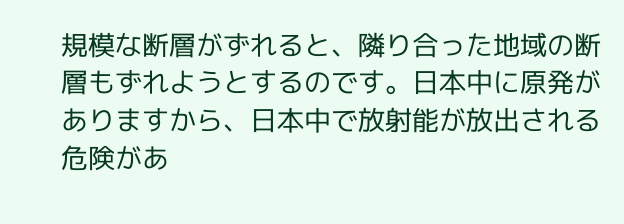規模な断層がずれると、隣り合った地域の断層もずれようとするのです。日本中に原発がありますから、日本中で放射能が放出される危険があ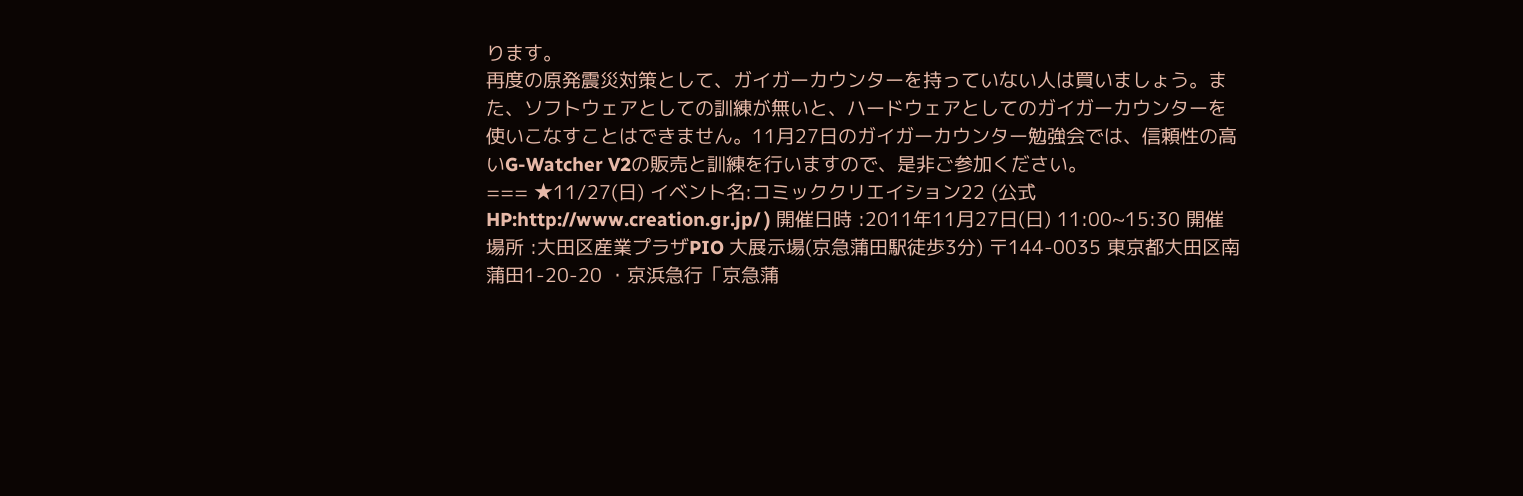ります。
再度の原発震災対策として、ガイガーカウンターを持っていない人は買いましょう。また、ソフトウェアとしての訓練が無いと、ハードウェアとしてのガイガーカウンターを使いこなすことはできません。11月27日のガイガーカウンター勉強会では、信頼性の高いG-Watcher V2の販売と訓練を行いますので、是非ご参加ください。
=== ★11/27(日) イベント名:コミッククリエイション22 (公式HP:http://www.creation.gr.jp/ ) 開催日時 :2011年11月27日(日) 11:00~15:30 開催場所 :大田区産業プラザPIO 大展示場(京急蒲田駅徒歩3分) 〒144-0035 東京都大田区南蒲田1-20-20 ・京浜急行「京急蒲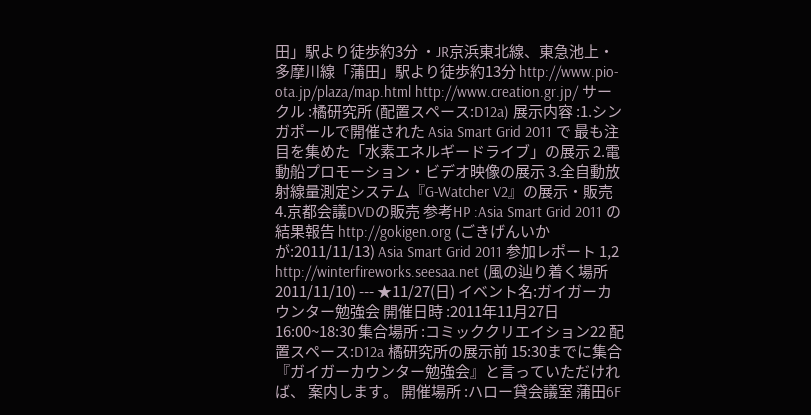田」駅より徒歩約3分 ・JR京浜東北線、東急池上・多摩川線「蒲田」駅より徒歩約13分 http://www.pio-ota.jp/plaza/map.html http://www.creation.gr.jp/ サークル :橘研究所 (配置スペース:D12a) 展示内容 :1.シンガポールで開催された Asia Smart Grid 2011 で 最も注目を集めた「水素エネルギードライブ」の展示 2.電動船プロモーション・ビデオ映像の展示 3.全自動放射線量測定システム『G-Watcher V2』の展示・販売 4.京都会議DVDの販売 参考HP :Asia Smart Grid 2011 の結果報告 http://gokigen.org (ごきげんいかが:2011/11/13) Asia Smart Grid 2011 参加レポート 1,2 http://winterfireworks.seesaa.net (風の辿り着く場所 2011/11/10) --- ★11/27(日) イベント名:ガイガーカウンター勉強会 開催日時 :2011年11月27日 16:00~18:30 集合場所 :コミッククリエイション22 配置スペース:D12a 橘研究所の展示前 15:30までに集合 『ガイガーカウンター勉強会』と言っていただければ、 案内します。 開催場所 :ハロー貸会議室 蒲田6F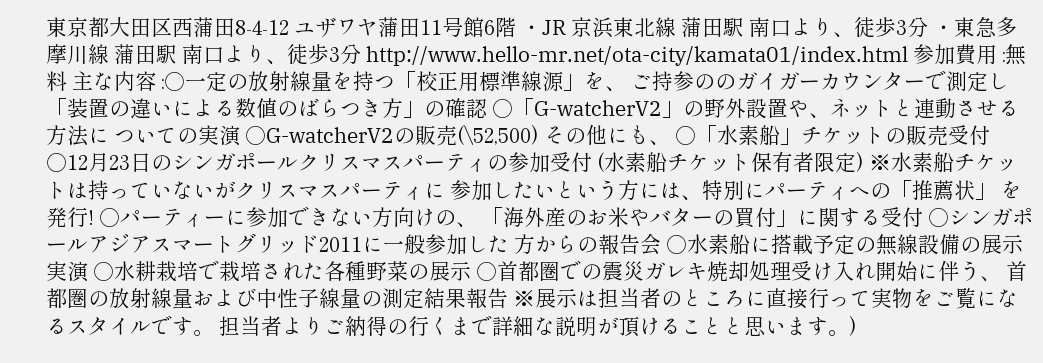東京都大田区西蒲田8-4-12 ユザワヤ蒲田11号館6階 ・JR 京浜東北線 蒲田駅 南口より、徒歩3分 ・東急多摩川線 蒲田駅 南口より、徒歩3分 http://www.hello-mr.net/ota-city/kamata01/index.html 参加費用 :無料 主な内容 :○一定の放射線量を持つ「校正用標準線源」を、 ご持参ののガイガーカウンターで測定し 「装置の違いによる数値のばらつき方」の確認 ○「G-watcherV2」の野外設置や、ネットと連動させる方法に ついての実演 ○G-watcherV2の販売(\52,500) その他にも、 ○「水素船」チケットの販売受付 ○12月23日のシンガポールクリスマスパーティの参加受付 (水素船チケット保有者限定) ※水素船チケットは持っていないがクリスマスパーティに 参加したいという方には、特別にパーティへの「推薦状」 を発行! ○パーティーに参加できない方向けの、 「海外産のお米やバターの買付」に関する受付 ○シンガポールアジアスマートグリッド2011に一般参加した 方からの報告会 ○水素船に搭載予定の無線設備の展示実演 ○水耕栽培で栽培された各種野菜の展示 ○首都圏での震災ガレキ焼却処理受け入れ開始に伴う、 首都圏の放射線量および中性子線量の測定結果報告 ※展示は担当者のところに直接行って実物をご覧になるスタイルです。 担当者よりご納得の行くまで詳細な説明が頂けることと思います。)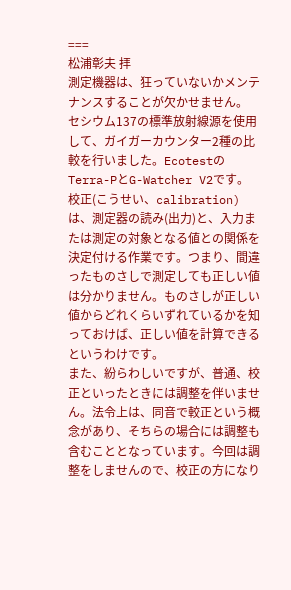===
松浦彰夫 拝
測定機器は、狂っていないかメンテナンスすることが欠かせません。
セシウム137の標準放射線源を使用して、ガイガーカウンター2種の比較を行いました。EcotestのTerra-PとG-Watcher V2です。
校正(こうせい、calibration)は、測定器の読み(出力)と、入力または測定の対象となる値との関係を決定付ける作業です。つまり、間違ったものさしで測定しても正しい値は分かりません。ものさしが正しい値からどれくらいずれているかを知っておけば、正しい値を計算できるというわけです。
また、紛らわしいですが、普通、校正といったときには調整を伴いません。法令上は、同音で較正という概念があり、そちらの場合には調整も含むこととなっています。今回は調整をしませんので、校正の方になり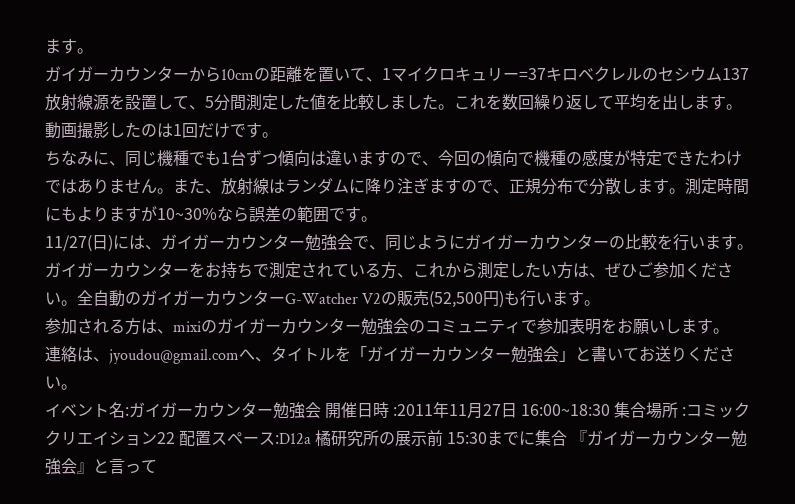ます。
ガイガーカウンターから10cmの距離を置いて、1マイクロキュリー=37キロベクレルのセシウム137放射線源を設置して、5分間測定した値を比較しました。これを数回繰り返して平均を出します。動画撮影したのは1回だけです。
ちなみに、同じ機種でも1台ずつ傾向は違いますので、今回の傾向で機種の感度が特定できたわけではありません。また、放射線はランダムに降り注ぎますので、正規分布で分散します。測定時間にもよりますが10~30%なら誤差の範囲です。
11/27(日)には、ガイガーカウンター勉強会で、同じようにガイガーカウンターの比較を行います。ガイガーカウンターをお持ちで測定されている方、これから測定したい方は、ぜひご参加ください。全自動のガイガーカウンターG-Watcher V2の販売(52,500円)も行います。
参加される方は、mixiのガイガーカウンター勉強会のコミュニティで参加表明をお願いします。
連絡は、jyoudou@gmail.comへ、タイトルを「ガイガーカウンター勉強会」と書いてお送りください。
イベント名:ガイガーカウンター勉強会 開催日時 :2011年11月27日 16:00~18:30 集合場所 :コミッククリエイション22 配置スペース:D12a 橘研究所の展示前 15:30までに集合 『ガイガーカウンター勉強会』と言って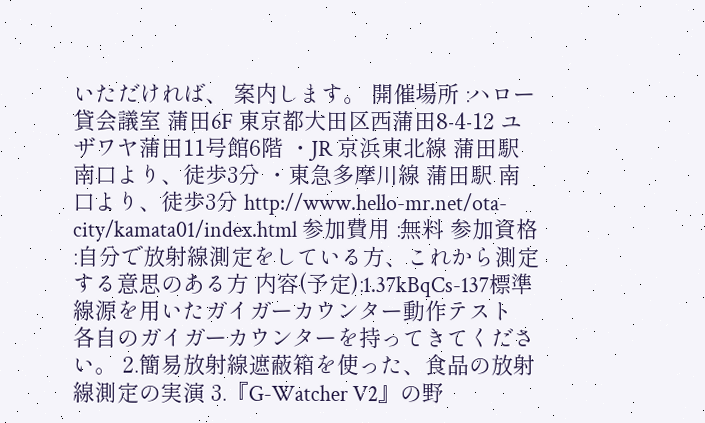いただければ、 案内します。 開催場所 :ハロー貸会議室 蒲田6F 東京都大田区西蒲田8-4-12 ユザワヤ蒲田11号館6階 ・JR 京浜東北線 蒲田駅 南口より、徒歩3分 ・東急多摩川線 蒲田駅 南口より、徒歩3分 http://www.hello-mr.net/ota-city/kamata01/index.html 参加費用 :無料 参加資格 :自分で放射線測定をしている方、これから測定する意思のある方 内容(予定):1.37kBqCs-137標準線源を用いたガイガーカウンター動作テスト 各自のガイガーカウンターを持ってきてください。 2.簡易放射線遮蔽箱を使った、食品の放射線測定の実演 3.『G-Watcher V2』の野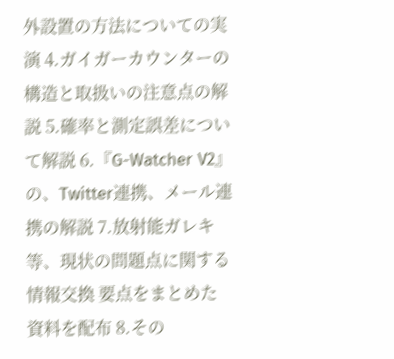外設置の方法についての実演 4.ガイガーカウンターの構造と取扱いの注意点の解説 5.確率と測定誤差について解説 6.『G-Watcher V2』の、Twitter連携、メール連携の解説 7.放射能ガレキ等、現状の問題点に関する情報交換 要点をまとめた資料を配布 8.その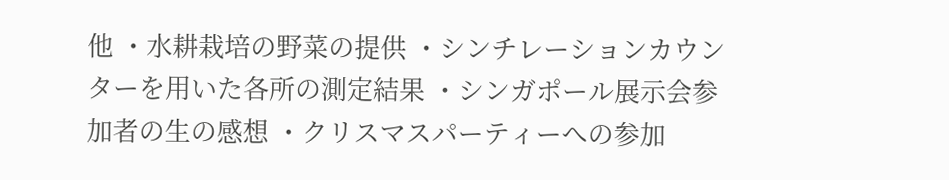他 ・水耕栽培の野菜の提供 ・シンチレーションカウンターを用いた各所の測定結果 ・シンガポール展示会参加者の生の感想 ・クリスマスパーティーへの参加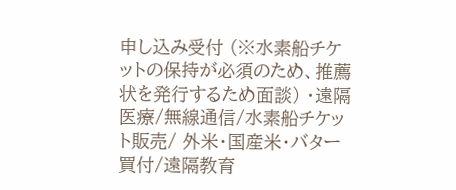申し込み受付 (※水素船チケットの保持が必須のため、推薦状を発行するため面談) ・遠隔医療/無線通信/水素船チケット販売/ 外米・国産米・バター買付/遠隔教育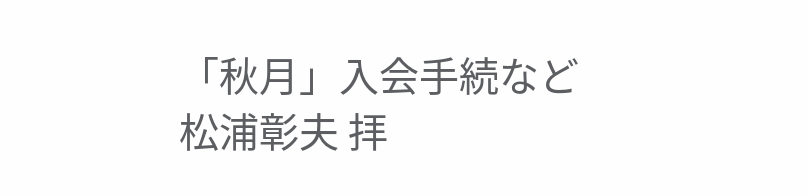「秋月」入会手続など
松浦彰夫 拝